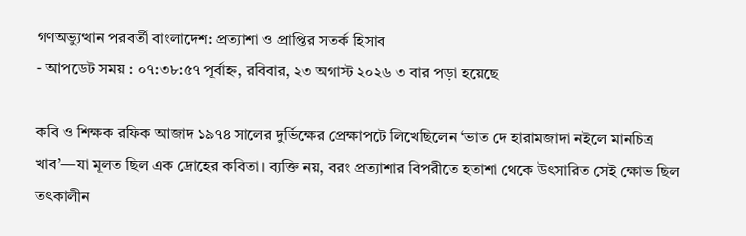গণঅভ্যুত্থান পরবর্তী বাংলাদেশ: প্রত্যাশা ও প্রাপ্তির সতর্ক হিসাব
- আপডেট সময় : ০৭:৩৮:৫৭ পূর্বাহ্ন, রবিবার, ২৩ অগাস্ট ২০২৬ ৩ বার পড়া হয়েছে

কবি ও শিক্ষক রফিক আজাদ ১৯৭৪ সালের দুর্ভিক্ষের প্রেক্ষাপটে লিখেছিলেন ‘ভাত দে হারামজাদা নইলে মানচিত্র খাব’—যা মূলত ছিল এক দ্রোহের কবিতা। ব্যক্তি নয়, বরং প্রত্যাশার বিপরীতে হতাশা থেকে উৎসারিত সেই ক্ষোভ ছিল তৎকালীন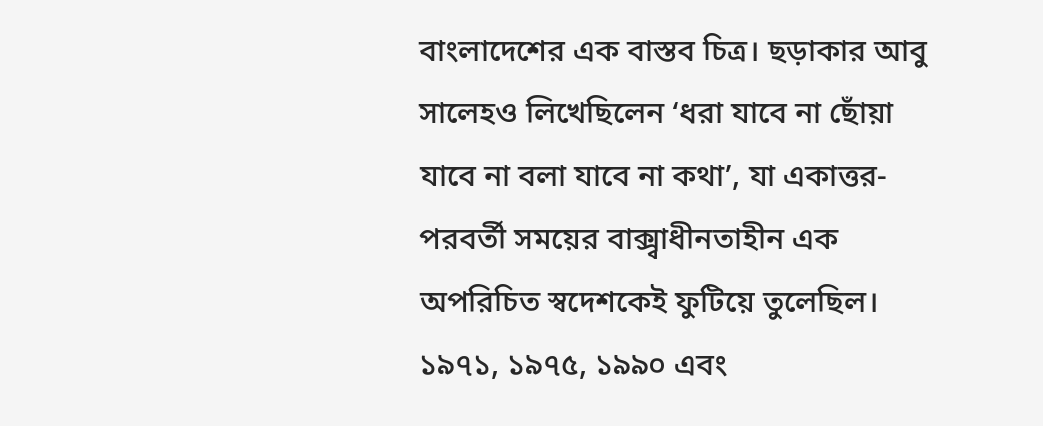বাংলাদেশের এক বাস্তব চিত্র। ছড়াকার আবু সালেহও লিখেছিলেন ‘ধরা যাবে না ছোঁয়া যাবে না বলা যাবে না কথা’, যা একাত্তর-পরবর্তী সময়ের বাক্স্বাধীনতাহীন এক অপরিচিত স্বদেশকেই ফুটিয়ে তুলেছিল।
১৯৭১, ১৯৭৫, ১৯৯০ এবং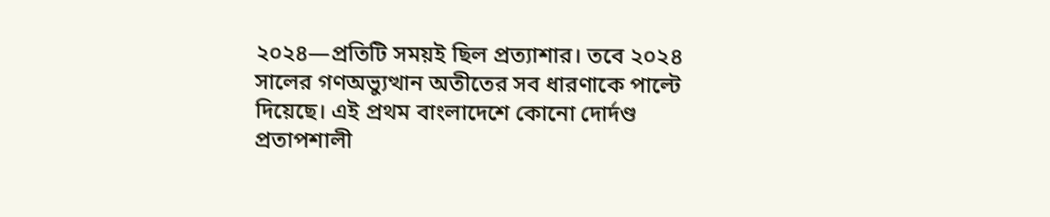২০২৪—প্রতিটি সময়ই ছিল প্রত্যাশার। তবে ২০২৪ সালের গণঅভ্যুত্থান অতীতের সব ধারণাকে পাল্টে দিয়েছে। এই প্রথম বাংলাদেশে কোনো দোর্দণ্ড প্রতাপশালী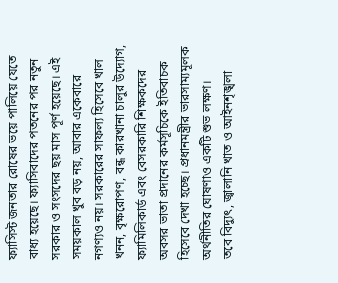ফ্যাসিস্ট জনতার রোষের ভয়ে পালিয়ে যেতে বাধ্য হয়েছে। ফ্যাসিবাদের পতনের পর নতুন সরকার ও সংসদের ছয় মাস পূর্ণ হয়েছে। এই সময়কাল খুব বড় নয়, আবার একেবারে নগণ্যও নয়। সরকারের সাফল্য হিসেবে খাল খনন, বৃক্ষরোপণ, বন্ধ কারখানা চালুর উদ্যোগ, ফ্যামিলিকার্ড এবং বেসরকারি শিক্ষকদের অবসর ভাতা প্রদানের কর্মসূচিকে ইতিবাচক হিসেবে দেখা হচ্ছে। প্রধানমন্ত্রীর ভারসাম্যমূলক অর্থনীতির ঘোষণাও একটি শুভ লক্ষণ।
তবে বিদ্যুৎ, জ্বালানি খাত ও আইনশৃঙ্খলা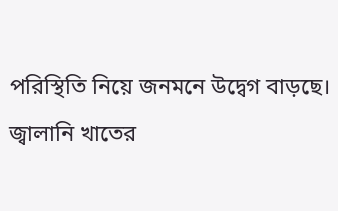পরিস্থিতি নিয়ে জনমনে উদ্বেগ বাড়ছে। জ্বালানি খাতের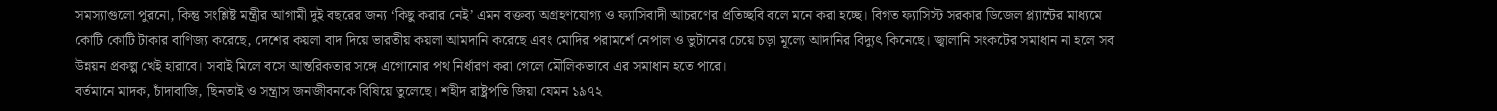সমস্যাগুলো পুরনো, কিন্তু সংশ্লিষ্ট মন্ত্রীর আগামী দুই বছরের জন্য ‘কিছু করার নেই’ এমন বক্তব্য অগ্রহণযোগ্য ও ফ্যাসিবাদী আচরণের প্রতিচ্ছবি বলে মনে করা হচ্ছে। বিগত ফ্যাসিস্ট সরকার ডিজেল প্ল্যান্টের মাধ্যমে কোটি কোটি টাকার বাণিজ্য করেছে, দেশের কয়লা বাদ দিয়ে ভারতীয় কয়লা আমদানি করেছে এবং মোদির পরামর্শে নেপাল ও ভুটানের চেয়ে চড়া মূল্যে আদানির বিদ্যুৎ কিনেছে। জ্বালানি সংকটের সমাধান না হলে সব উন্নয়ন প্রকল্প খেই হারাবে। সবাই মিলে বসে আন্তরিকতার সঙ্গে এগোনোর পথ নির্ধারণ করা গেলে মৌলিকভাবে এর সমাধান হতে পারে।
বর্তমানে মাদক, চাঁদাবাজি, ছিনতাই ও সন্ত্রাস জনজীবনকে বিষিয়ে তুলেছে। শহীদ রাষ্ট্রপতি জিয়া যেমন ১৯৭২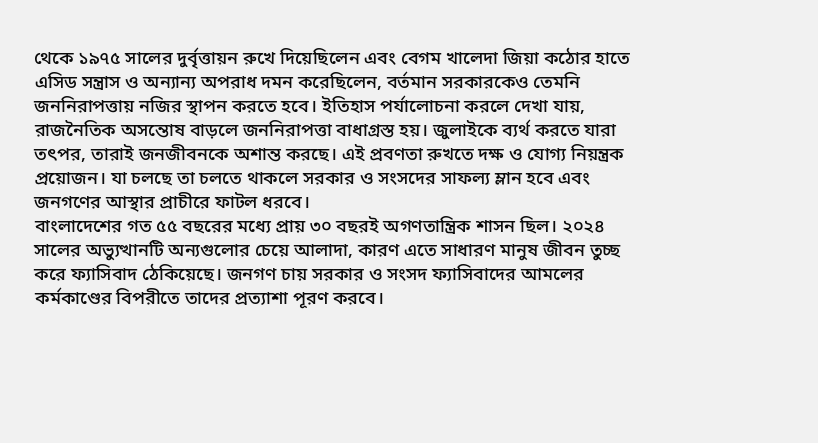থেকে ১৯৭৫ সালের দুর্বৃত্তায়ন রুখে দিয়েছিলেন এবং বেগম খালেদা জিয়া কঠোর হাতে এসিড সন্ত্রাস ও অন্যান্য অপরাধ দমন করেছিলেন, বর্তমান সরকারকেও তেমনি জননিরাপত্তায় নজির স্থাপন করতে হবে। ইতিহাস পর্যালোচনা করলে দেখা যায়, রাজনৈতিক অসন্তোষ বাড়লে জননিরাপত্তা বাধাগ্রস্ত হয়। জুলাইকে ব্যর্থ করতে যারা তৎপর, তারাই জনজীবনকে অশান্ত করছে। এই প্রবণতা রুখতে দক্ষ ও যোগ্য নিয়ন্ত্রক প্রয়োজন। যা চলছে তা চলতে থাকলে সরকার ও সংসদের সাফল্য ম্লান হবে এবং জনগণের আস্থার প্রাচীরে ফাটল ধরবে।
বাংলাদেশের গত ৫৫ বছরের মধ্যে প্রায় ৩০ বছরই অগণতান্ত্রিক শাসন ছিল। ২০২৪ সালের অভ্যুত্থানটি অন্যগুলোর চেয়ে আলাদা, কারণ এতে সাধারণ মানুষ জীবন তুচ্ছ করে ফ্যাসিবাদ ঠেকিয়েছে। জনগণ চায় সরকার ও সংসদ ফ্যাসিবাদের আমলের কর্মকাণ্ডের বিপরীতে তাদের প্রত্যাশা পূরণ করবে।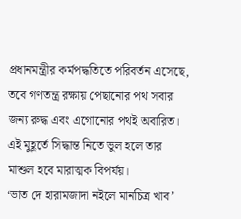প্রধানমন্ত্রীর কর্মপদ্ধতিতে পরিবর্তন এসেছে, তবে গণতন্ত্র রক্ষায় পেছানোর পথ সবার জন্য রুদ্ধ এবং এগোনোর পথই অবারিত। এই মুহূর্তে সিদ্ধান্ত নিতে ভুল হলে তার মাশুল হবে মারাত্মক বিপর্যয়।
‘ভাত দে হারামজাদা নইলে মানচিত্র খাব’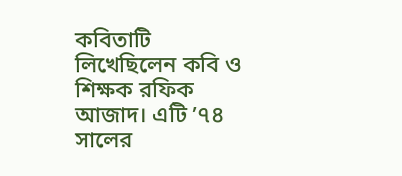কবিতাটি লিখেছিলেন কবি ও শিক্ষক রফিক আজাদ। এটি ’৭৪ সালের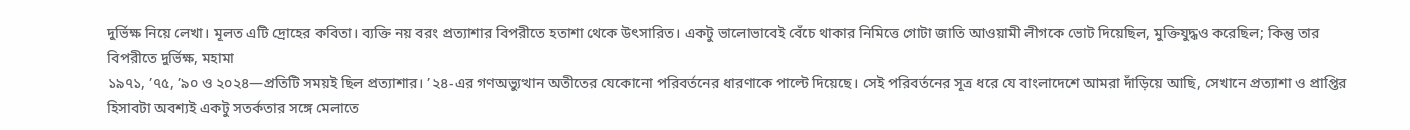দুর্ভিক্ষ নিয়ে লেখা। মূলত এটি দ্রোহের কবিতা। ব্যক্তি নয় বরং প্রত্যাশার বিপরীতে হতাশা থেকে উৎসারিত। একটু ভালোভাবেই বেঁচে থাকার নিমিত্তে গোটা জাতি আওয়ামী লীগকে ভোট দিয়েছিল, মুক্তিযুদ্ধও করেছিল; কিন্তু তার বিপরীতে দুর্ভিক্ষ, মহামা
১৯৭১, ’৭৫, ’৯০ ও ২০২৪—প্রতিটি সময়ই ছিল প্রত্যাশার। ’২৪-এর গণঅভ্যুত্থান অতীতের যেকোনো পরিবর্তনের ধারণাকে পাল্টে দিয়েছে। সেই পরিবর্তনের সূত্র ধরে যে বাংলাদেশে আমরা দাঁড়িয়ে আছি, সেখানে প্রত্যাশা ও প্রাপ্তির হিসাবটা অবশ্যই একটু সতর্কতার সঙ্গে মেলাতে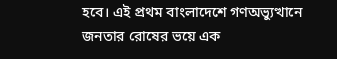হবে। এই প্রথম বাংলাদেশে গণঅভ্যুত্থানে জনতার রোষের ভয়ে এক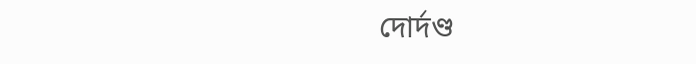দোর্দণ্ড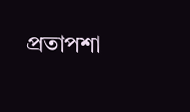প্রতাপশা